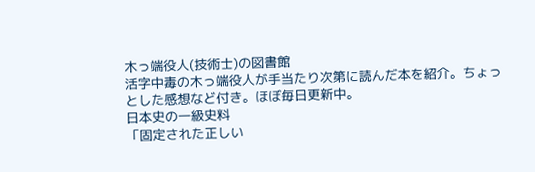木っ端役人(技術士)の図書館
活字中毒の木っ端役人が手当たり次第に読んだ本を紹介。ちょっとした感想など付き。ほぼ毎日更新中。
日本史の一級史料
「固定された正しい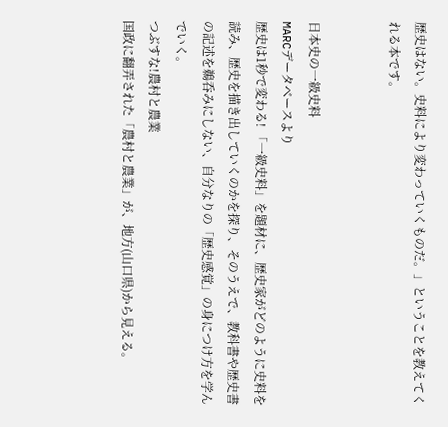歴史はない。史料により変わっていくものだ。」ということを教えてくれる本です。


日本史の一級史料
MARCデータベースより
歴史は1秒で変わる! 「一級史料」を題材に、歴史家がどのように史料を読み、歴史を描き出していくのかを探り、そのうえで、教科書や歴史書の記述を鵜呑みにしない、自分なりの「歴史感覚」の身につけ方を学んでいく。
つぶすな!農村と農業
国政に翻弄された「農村と農業」が、地方(山口県)から見える。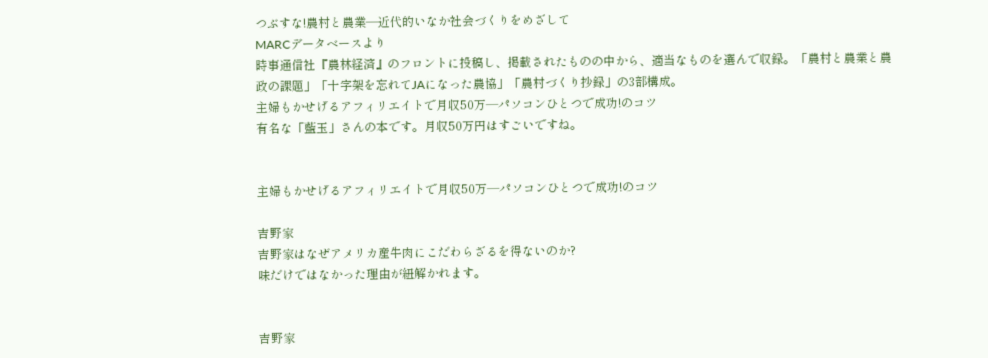つぶすな!農村と農業―近代的いなか社会づくりをめざして
MARCデータベースより
時事通信社『農林経済』のフロントに投稿し、掲載されたものの中から、適当なものを選んで収録。「農村と農業と農政の課題」「十字架を忘れてJAになった農協」「農村づくり抄録」の3部構成。
主婦もかせげるアフィリエイトで月収50万―パソコンひとつで成功!のコツ
有名な「藍玉」さんの本です。月収50万円はすごいですね。


主婦もかせげるアフィリエイトで月収50万―パソコンひとつで成功!のコツ

吉野家
吉野家はなぜアメリカ産牛肉にこだわらざるを得ないのか?
味だけではなかった理由が紐解かれます。


吉野家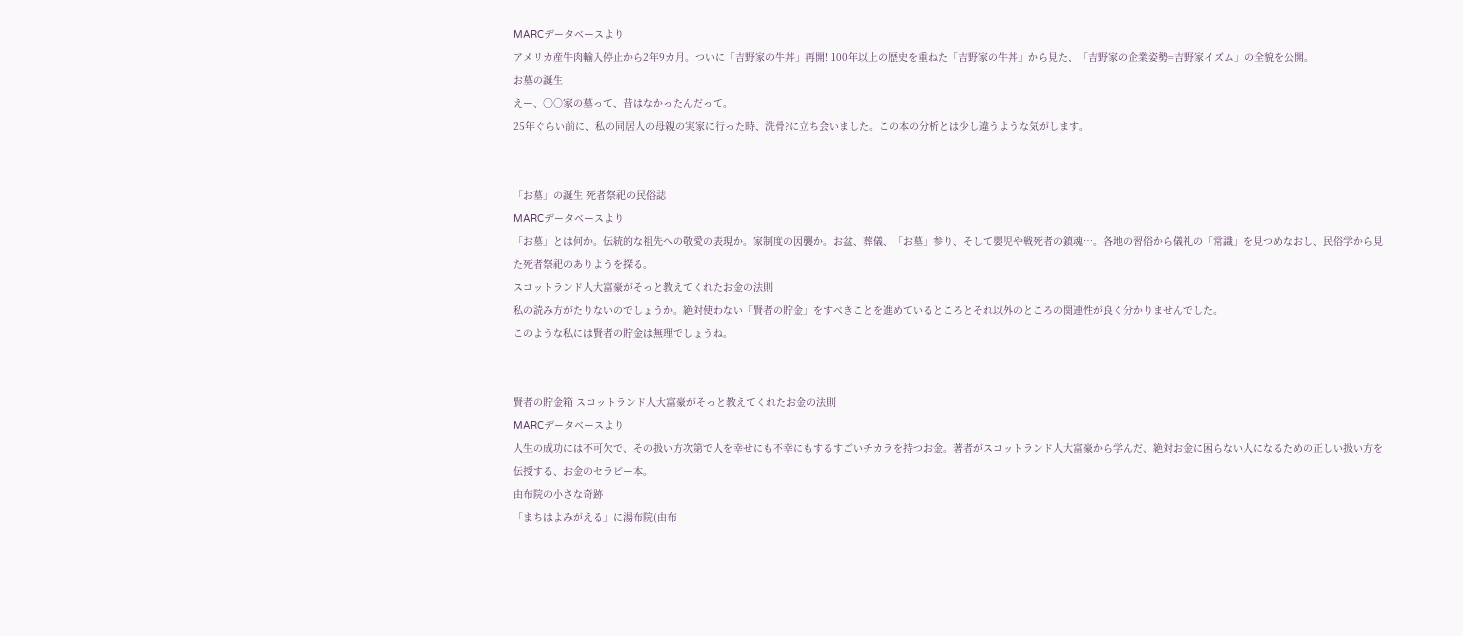MARCデータベースより
アメリカ産牛肉輸入停止から2年9カ月。ついに「吉野家の牛丼」再開! 100年以上の歴史を重ねた「吉野家の牛丼」から見た、「吉野家の企業姿勢=吉野家イズム」の全貌を公開。
お墓の誕生
えー、○○家の墓って、昔はなかったんだって。
25年ぐらい前に、私の同居人の母親の実家に行った時、洗骨?に立ち会いました。この本の分析とは少し違うような気がします。


「お墓」の誕生 死者祭祀の民俗誌
MARCデータベースより
「お墓」とは何か。伝統的な祖先への敬愛の表現か。家制度の因襲か。お盆、葬儀、「お墓」参り、そして嬰児や戦死者の鎮魂…。各地の習俗から儀礼の「常識」を見つめなおし、民俗学から見た死者祭祀のありようを探る。
スコットランド人大富豪がそっと教えてくれたお金の法則
私の読み方がたりないのでしょうか。絶対使わない「賢者の貯金」をすべきことを進めているところとそれ以外のところの関連性が良く分かりませんでした。
このような私には賢者の貯金は無理でしょうね。


賢者の貯金箱 スコットランド人大富豪がそっと教えてくれたお金の法則
MARCデータベースより
人生の成功には不可欠で、その扱い方次第で人を幸せにも不幸にもするすごいチカラを持つお金。著者がスコットランド人大富豪から学んだ、絶対お金に困らない人になるための正しい扱い方を伝授する、お金のセラピー本。
由布院の小さな奇跡
「まちはよみがえる」に湯布院(由布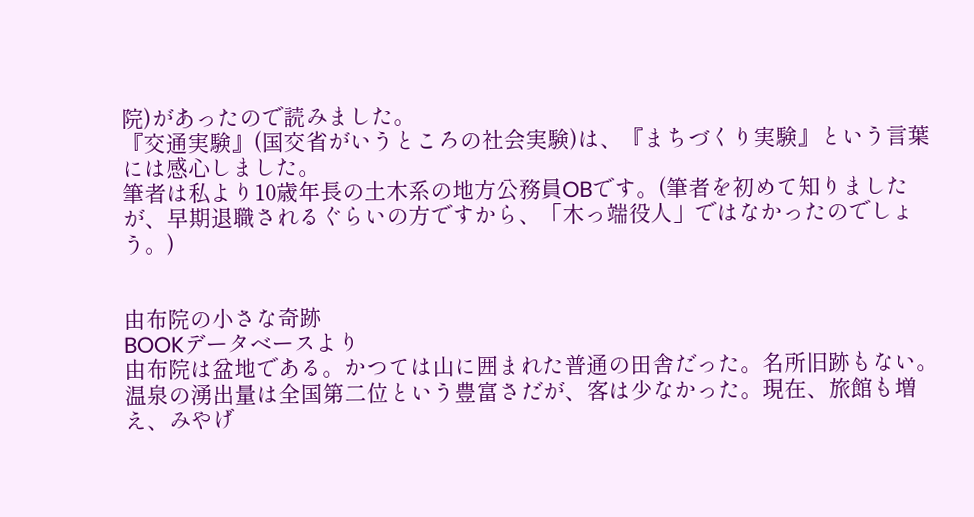院)があったので読みました。
『交通実験』(国交省がいうところの社会実験)は、『まちづくり実験』という言葉には感心しました。
筆者は私より10歳年長の土木系の地方公務員OBです。(筆者を初めて知りましたが、早期退職されるぐらいの方ですから、「木っ端役人」ではなかったのでしょう。)


由布院の小さな奇跡
BOOKデータベースより
由布院は盆地である。かつては山に囲まれた普通の田舎だった。名所旧跡もない。温泉の湧出量は全国第二位という豊富さだが、客は少なかった。現在、旅館も増え、みやげ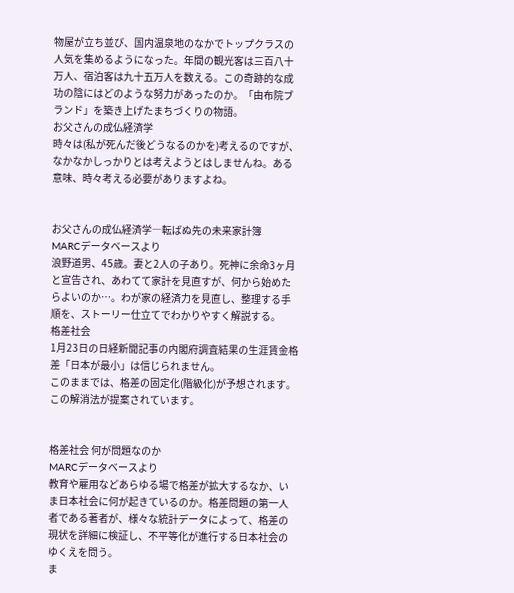物屋が立ち並び、国内温泉地のなかでトップクラスの人気を集めるようになった。年間の観光客は三百八十万人、宿泊客は九十五万人を数える。この奇跡的な成功の陰にはどのような努力があったのか。「由布院ブランド」を築き上げたまちづくりの物語。
お父さんの成仏経済学
時々は(私が死んだ後どうなるのかを)考えるのですが、なかなかしっかりとは考えようとはしませんね。ある意味、時々考える必要がありますよね。


お父さんの成仏経済学―転ばぬ先の未来家計簿
MARCデータベースより
浪野道男、45歳。妻と2人の子あり。死神に余命3ヶ月と宣告され、あわてて家計を見直すが、何から始めたらよいのか…。わが家の経済力を見直し、整理する手順を、ストーリー仕立てでわかりやすく解説する。
格差社会
1月23日の日経新聞記事の内閣府調査結果の生涯賃金格差「日本が最小」は信じられません。
このままでは、格差の固定化(階級化)が予想されます。この解消法が提案されています。


格差社会 何が問題なのか
MARCデータベースより
教育や雇用などあらゆる場で格差が拡大するなか、いま日本社会に何が起きているのか。格差問題の第一人者である著者が、様々な統計データによって、格差の現状を詳細に検証し、不平等化が進行する日本社会のゆくえを問う。
ま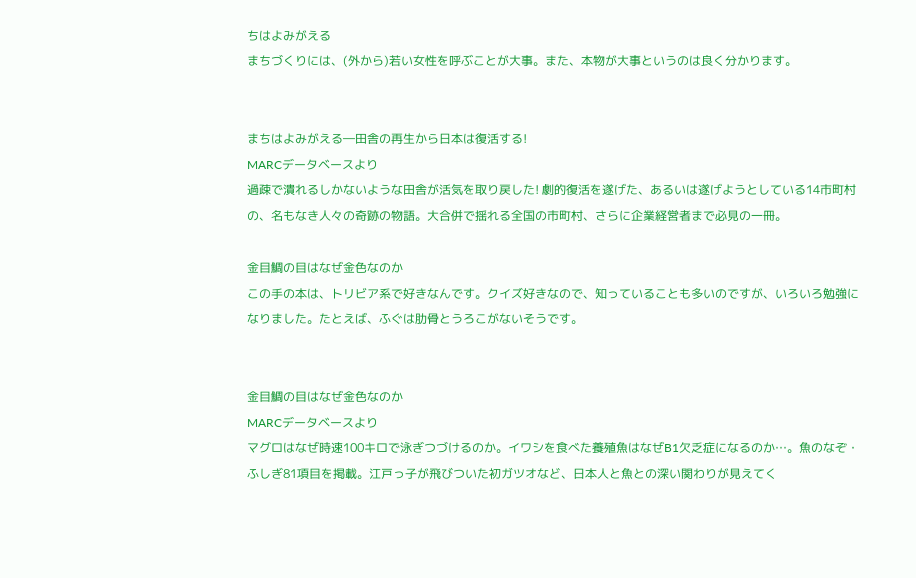ちはよみがえる
まちづくりには、(外から)若い女性を呼ぶことが大事。また、本物が大事というのは良く分かります。


まちはよみがえる―田舎の再生から日本は復活する!
MARCデータベースより
過疎で潰れるしかないような田舎が活気を取り戻した! 劇的復活を遂げた、あるいは遂げようとしている14市町村の、名もなき人々の奇跡の物語。大合併で揺れる全国の市町村、さらに企業経営者まで必見の一冊。

金目鯛の目はなぜ金色なのか
この手の本は、トリビア系で好きなんです。クイズ好きなので、知っていることも多いのですが、いろいろ勉強になりました。たとえば、ふぐは肋骨とうろこがないそうです。


金目鯛の目はなぜ金色なのか
MARCデータベースより
マグロはなぜ時速100キロで泳ぎつづけるのか。イワシを食べた養殖魚はなぜB1欠乏症になるのか…。魚のなぞ・ふしぎ81項目を掲載。江戸っ子が飛びついた初ガツオなど、日本人と魚との深い関わりが見えてく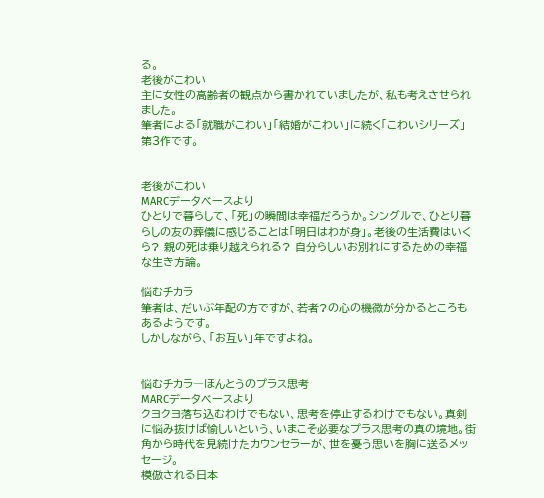る。
老後がこわい
主に女性の高齢者の観点から書かれていましたが、私も考えさせられました。
筆者による「就職がこわい」「結婚がこわい」に続く「こわいシリーズ」第3作です。


老後がこわい
MARCデータベースより
ひとりで暮らして、「死」の瞬間は幸福だろうか。シングルで、ひとり暮らしの友の葬儀に感じることは「明日はわが身」。老後の生活費はいくら? 親の死は乗り越えられる? 自分らしいお別れにするための幸福な生き方論。

悩むチカラ
筆者は、だいぶ年配の方ですが、若者?の心の機微が分かるところもあるようです。
しかしながら、「お互い」年ですよね。


悩むチカラ―ほんとうのプラス思考
MARCデータベースより
クヨクヨ落ち込むわけでもない、思考を停止するわけでもない。真剣に悩み抜けば愉しいという、いまこそ必要なプラス思考の真の境地。街角から時代を見続けたカウンセラーが、世を憂う思いを胸に送るメッセージ。
模倣される日本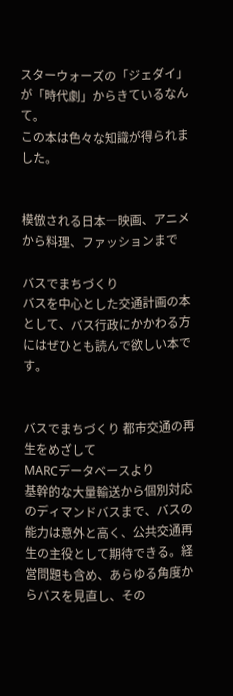スターウォーズの「ジェダイ」が「時代劇」からきているなんて。
この本は色々な知識が得られました。


模倣される日本―映画、アニメから料理、ファッションまで

バスでまちづくり
バスを中心とした交通計画の本として、バス行政にかかわる方にはぜひとも読んで欲しい本です。


バスでまちづくり 都市交通の再生をめざして
MARCデータベースより
基幹的な大量輸送から個別対応のディマンドバスまで、バスの能力は意外と高く、公共交通再生の主役として期待できる。経営問題も含め、あらゆる角度からバスを見直し、その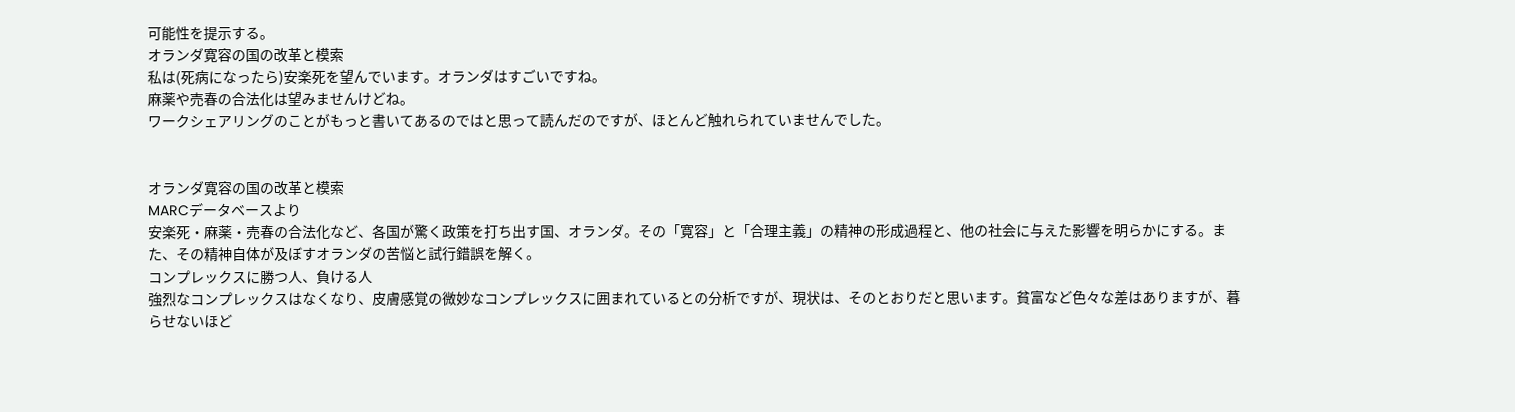可能性を提示する。
オランダ寛容の国の改革と模索
私は(死病になったら)安楽死を望んでいます。オランダはすごいですね。
麻薬や売春の合法化は望みませんけどね。
ワークシェアリングのことがもっと書いてあるのではと思って読んだのですが、ほとんど触れられていませんでした。


オランダ寛容の国の改革と模索
MARCデータベースより
安楽死・麻薬・売春の合法化など、各国が驚く政策を打ち出す国、オランダ。その「寛容」と「合理主義」の精神の形成過程と、他の社会に与えた影響を明らかにする。また、その精神自体が及ぼすオランダの苦悩と試行錯誤を解く。
コンプレックスに勝つ人、負ける人
強烈なコンプレックスはなくなり、皮膚感覚の微妙なコンプレックスに囲まれているとの分析ですが、現状は、そのとおりだと思います。貧富など色々な差はありますが、暮らせないほど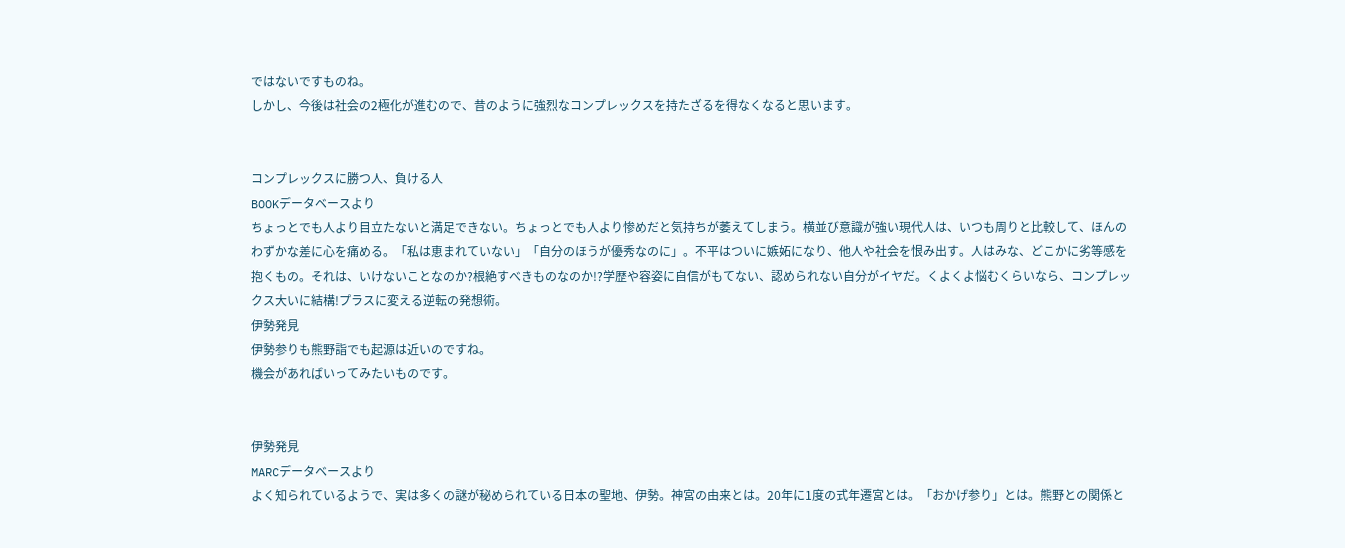ではないですものね。
しかし、今後は社会の2極化が進むので、昔のように強烈なコンプレックスを持たざるを得なくなると思います。


コンプレックスに勝つ人、負ける人
BOOKデータベースより
ちょっとでも人より目立たないと満足できない。ちょっとでも人より惨めだと気持ちが萎えてしまう。横並び意識が強い現代人は、いつも周りと比較して、ほんのわずかな差に心を痛める。「私は恵まれていない」「自分のほうが優秀なのに」。不平はついに嫉妬になり、他人や社会を恨み出す。人はみな、どこかに劣等感を抱くもの。それは、いけないことなのか?根絶すべきものなのか!?学歴や容姿に自信がもてない、認められない自分がイヤだ。くよくよ悩むくらいなら、コンプレックス大いに結構!プラスに変える逆転の発想術。
伊勢発見
伊勢参りも熊野詣でも起源は近いのですね。
機会があればいってみたいものです。


伊勢発見
MARCデータベースより
よく知られているようで、実は多くの謎が秘められている日本の聖地、伊勢。神宮の由来とは。20年に1度の式年遷宮とは。「おかげ参り」とは。熊野との関係と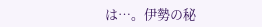は…。伊勢の秘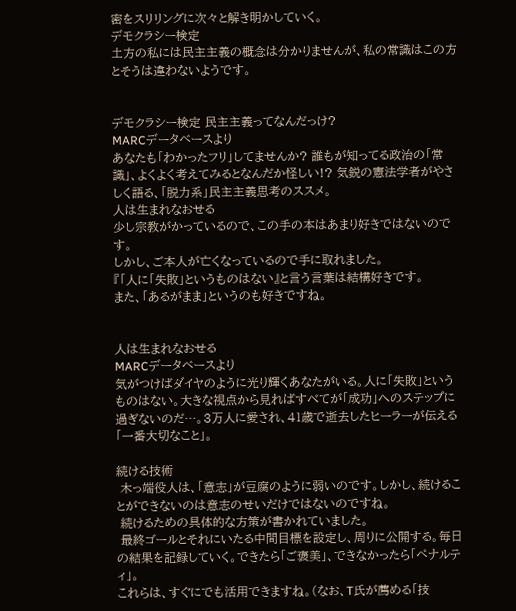密をスリリングに次々と解き明かしていく。
デモクラシー検定
土方の私には民主主義の概念は分かりませんが、私の常識はこの方とそうは違わないようです。


デモクラシー検定 民主主義ってなんだっけ?
MARCデータベースより
あなたも「わかったフリ」してませんか? 誰もが知ってる政治の「常識」、よくよく考えてみるとなんだか怪しい!? 気鋭の憲法学者がやさしく語る、「脱力系」民主主義思考のススメ。
人は生まれなおせる
少し宗教がかっているので、この手の本はあまり好きではないのです。
しかし、ご本人が亡くなっているので手に取れました。
『「人に「失敗」というものはない』と言う言葉は結構好きです。
また、「あるがまま」というのも好きですね。


人は生まれなおせる
MARCデータベースより
気がつけばダイヤのように光り輝くあなたがいる。人に「失敗」というものはない。大きな視点から見ればすべてが「成功」へのステップに過ぎないのだ…。3万人に愛され、41歳で逝去したヒーラーが伝える「一番大切なこと」。

続ける技術
 木っ端役人は、「意志」が豆腐のように弱いのです。しかし、続けることができないのは意志のせいだけではないのですね。
 続けるための具体的な方策が書かれていました。
 最終ゴールとそれにいたる中間目標を設定し、周りに公開する。毎日の結果を記録していく。できたら「ご褒美」、できなかったら「ペナルティ」。
これらは、すぐにでも活用できますね。(なお、T氏が薦める「技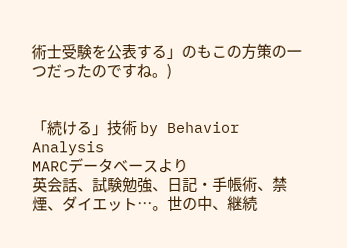術士受験を公表する」のもこの方策の一つだったのですね。)


「続ける」技術 by Behavior Analysis
MARCデータベースより
英会話、試験勉強、日記・手帳術、禁煙、ダイエット…。世の中、継続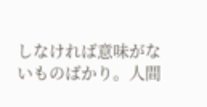しなければ意味がないものばかり。人間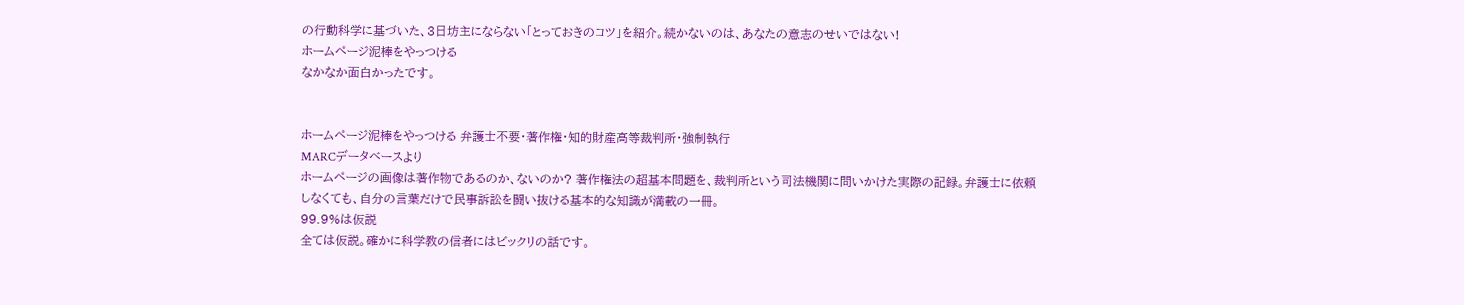の行動科学に基づいた、3日坊主にならない「とっておきのコツ」を紹介。続かないのは、あなたの意志のせいではない!
ホームページ泥棒をやっつける
なかなか面白かったです。


ホームページ泥棒をやっつける 弁護士不要・著作権・知的財産高等裁判所・強制執行
MARCデータベースより
ホームページの画像は著作物であるのか、ないのか? 著作権法の超基本問題を、裁判所という司法機関に問いかけた実際の記録。弁護士に依頼しなくても、自分の言葉だけで民事訴訟を闘い抜ける基本的な知識が満載の一冊。
99.9%は仮説
全ては仮説。確かに科学教の信者にはビックリの話です。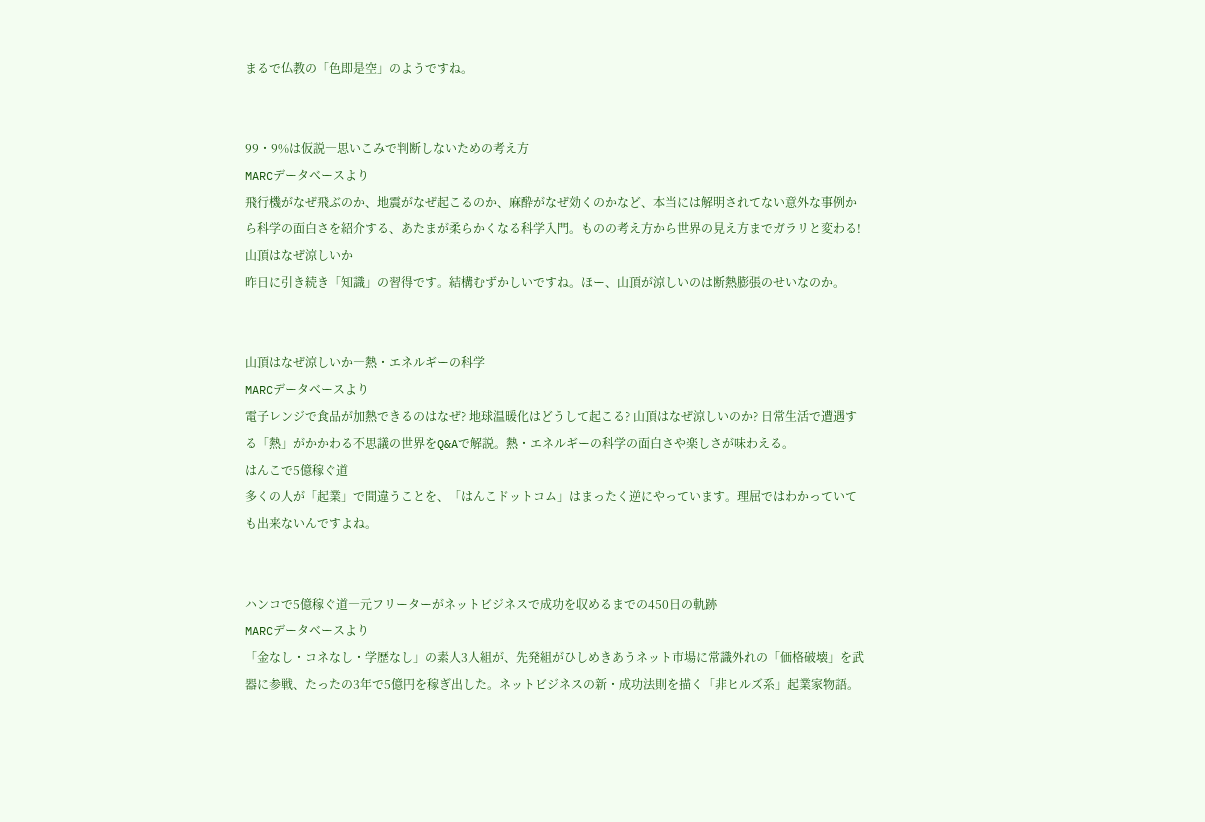まるで仏教の「色即是空」のようですね。


99・9%は仮説―思いこみで判断しないための考え方
MARCデータベースより
飛行機がなぜ飛ぶのか、地震がなぜ起こるのか、麻酔がなぜ効くのかなど、本当には解明されてない意外な事例から科学の面白さを紹介する、あたまが柔らかくなる科学入門。ものの考え方から世界の見え方までガラリと変わる!
山頂はなぜ涼しいか
昨日に引き続き「知識」の習得です。結構むずかしいですね。ほー、山頂が涼しいのは断熱膨張のせいなのか。


山頂はなぜ涼しいか―熱・エネルギーの科学
MARCデータベースより
電子レンジで食品が加熱できるのはなぜ? 地球温暖化はどうして起こる? 山頂はなぜ涼しいのか? 日常生活で遭遇する「熱」がかかわる不思議の世界をQ&Aで解説。熱・エネルギーの科学の面白さや楽しさが味わえる。
はんこで5億稼ぐ道
多くの人が「起業」で間違うことを、「はんこドットコム」はまったく逆にやっています。理屈ではわかっていても出来ないんですよね。


ハンコで5億稼ぐ道―元フリーターがネットビジネスで成功を収めるまでの450日の軌跡
MARCデータベースより
「金なし・コネなし・学歴なし」の素人3人組が、先発組がひしめきあうネット市場に常識外れの「価格破壊」を武器に参戦、たったの3年で5億円を稼ぎ出した。ネットビジネスの新・成功法則を描く「非ヒルズ系」起業家物語。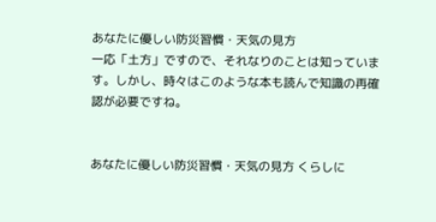あなたに優しい防災習慣・天気の見方
一応「土方」ですので、それなりのことは知っています。しかし、時々はこのような本も読んで知識の再確認が必要ですね。


あなたに優しい防災習慣・天気の見方 くらしに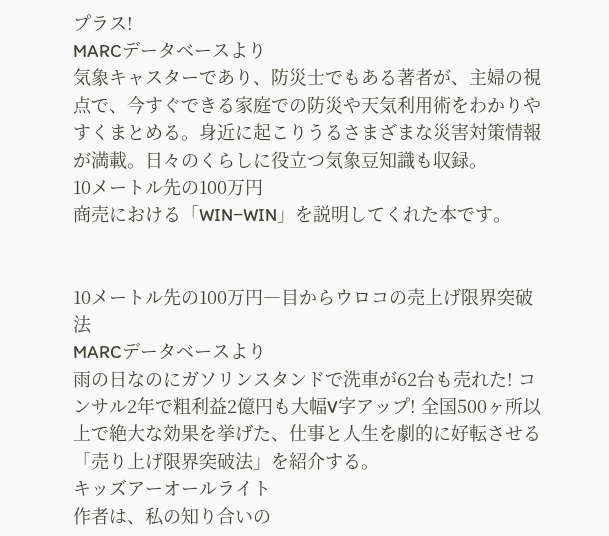プラス!
MARCデータベースより
気象キャスターであり、防災士でもある著者が、主婦の視点で、今すぐできる家庭での防災や天気利用術をわかりやすくまとめる。身近に起こりうるさまざまな災害対策情報が満載。日々のくらしに役立つ気象豆知識も収録。
10メートル先の100万円
商売における「WIN−WIN」を説明してくれた本です。


10メートル先の100万円―目からウロコの売上げ限界突破法
MARCデータベースより
雨の日なのにガソリンスタンドで洗車が62台も売れた! コンサル2年で粗利益2億円も大幅V字アップ! 全国500ヶ所以上で絶大な効果を挙げた、仕事と人生を劇的に好転させる「売り上げ限界突破法」を紹介する。
キッズアーオールライト
作者は、私の知り合いの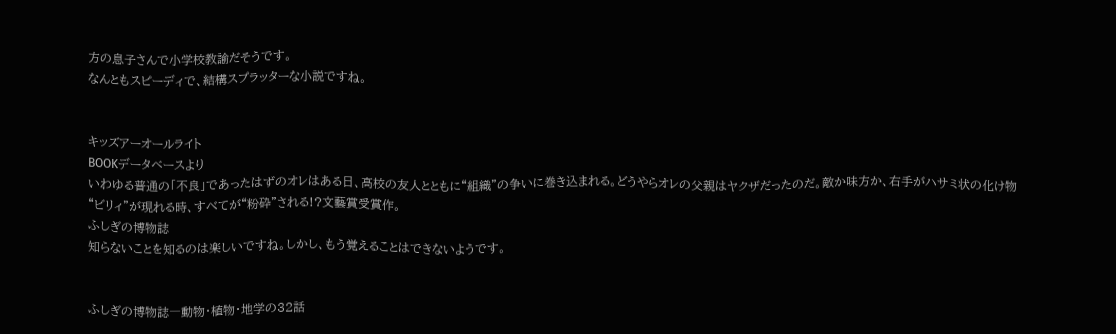方の息子さんで小学校教諭だそうです。
なんともスピーディで、結構スプラッターな小説ですね。


キッズアーオールライト
BOOKデータベースより
いわゆる普通の「不良」であったはずのオレはある日、高校の友人とともに“組織”の争いに巻き込まれる。どうやらオレの父親はヤクザだったのだ。敵か味方か、右手がハサミ状の化け物“ビリィ”が現れる時、すべてが“粉砕”される!?文藝賞受賞作。
ふしぎの博物誌
知らないことを知るのは楽しいですね。しかし、もう覚えることはできないようです。


ふしぎの博物誌―動物・植物・地学の32話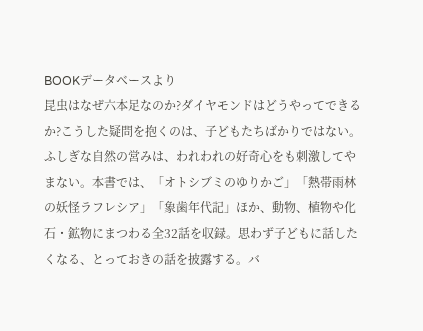BOOKデータベースより
昆虫はなぜ六本足なのか?ダイヤモンドはどうやってできるか?こうした疑問を抱くのは、子どもたちばかりではない。ふしぎな自然の営みは、われわれの好奇心をも刺激してやまない。本書では、「オトシブミのゆりかご」「熱帯雨林の妖怪ラフレシア」「象歯年代記」ほか、動物、植物や化石・鉱物にまつわる全32話を収録。思わず子どもに話したくなる、とっておきの話を披露する。バ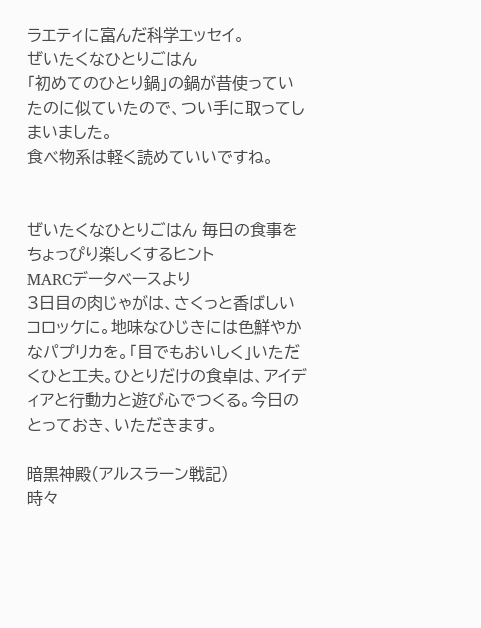ラエティに富んだ科学エッセイ。
ぜいたくなひとりごはん
「初めてのひとり鍋」の鍋が昔使っていたのに似ていたので、つい手に取ってしまいました。
食べ物系は軽く読めていいですね。


ぜいたくなひとりごはん 毎日の食事をちょっぴり楽しくするヒント
MARCデータベースより
3日目の肉じゃがは、さくっと香ばしいコロッケに。地味なひじきには色鮮やかなパプリカを。「目でもおいしく」いただくひと工夫。ひとりだけの食卓は、アイディアと行動力と遊び心でつくる。今日のとっておき、いただきます。

暗黒神殿(アルスラーン戦記)
時々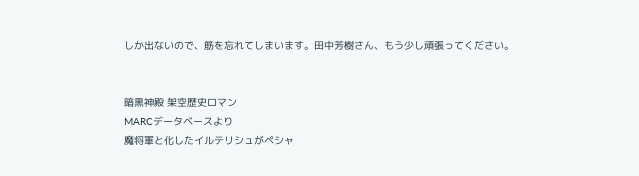しか出ないので、筋を忘れてしまいます。田中芳樹さん、もう少し頑張ってください。


暗黒神殿 架空歴史ロマン
MARCデータベースより
魔将軍と化したイルテリシュがペシャ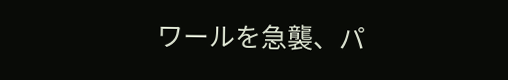ワールを急襲、パ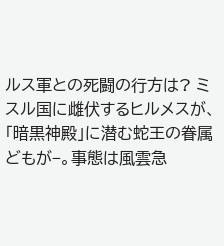ルス軍との死闘の行方は? ミスル国に雌伏するヒルメスが、「暗黒神殿」に潜む蛇王の眷属どもが−。事態は風雲急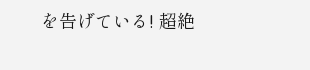を告げている! 超絶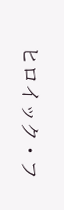ヒロイック・フ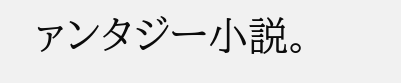ァンタジー小説。